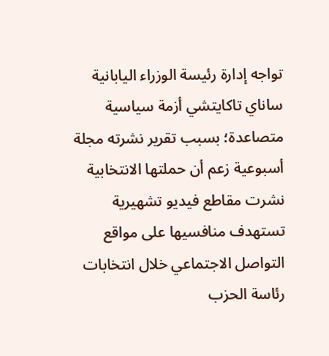تواجه إدارة رئيسة الوزراء اليابانية ساناي تاكايتشي أزمة سياسية متصاعدة؛ بسبب تقرير نشرته مجلة أسبوعية زعم أن حملتها الانتخابية نشرت مقاطع فيديو تشهيرية تستهدف منافسيها على مواقع التواصل الاجتماعي خلال انتخابات رئاسة الحزب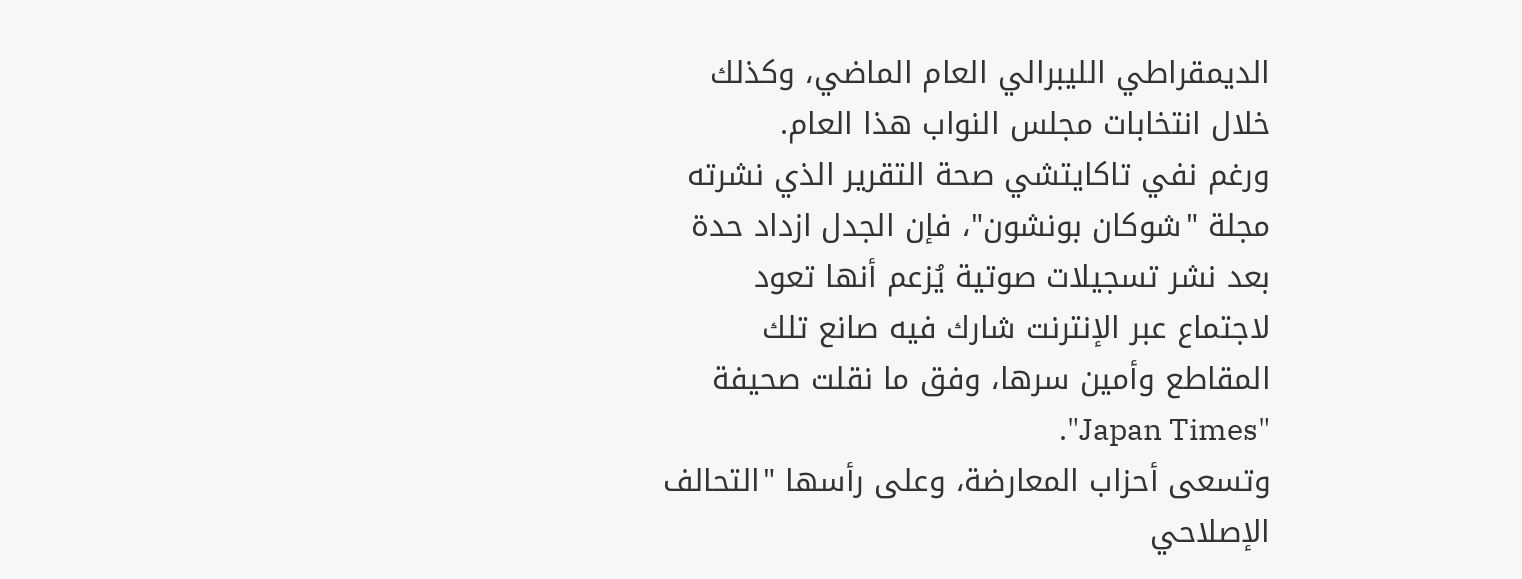الديمقراطي الليبرالي العام الماضي، وكذلك خلال انتخابات مجلس النواب هذا العام.
ورغم نفي تاكايتشي صحة التقرير الذي نشرته مجلة "شوكان بونشون"، فإن الجدل ازداد حدة بعد نشر تسجيلات صوتية يُزعم أنها تعود لاجتماع عبر الإنترنت شارك فيه صانع تلك المقاطع وأمين سرها، وفق ما نقلت صحيفة "Japan Times".
وتسعى أحزاب المعارضة، وعلى رأسها "التحالف الإصلاحي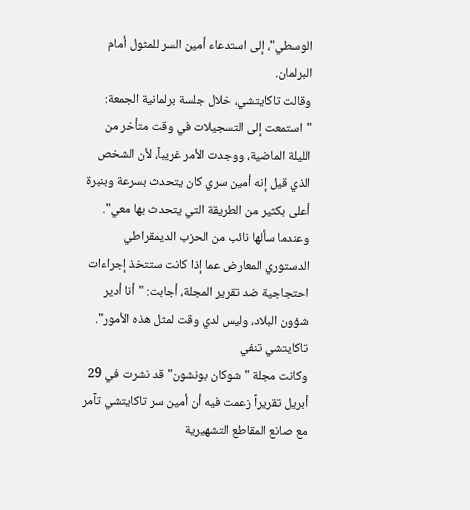الوسطي"، إلى استدعاء أمين السر للمثول أمام البرلمان.
وقالت تاكايتشي، خلال جلسة برلمانية الجمعة: "استمعت إلى التسجيلات في وقت متأخر من الليلة الماضية، ووجدت الأمر غريباً، لأن الشخص الذي قيل إنه أمين سري كان يتحدث بسرعة وبنبرة أعلى بكثير من الطريقة التي يتحدث بها معي".
وعندما سألها نائب من الحزب الديمقراطي الدستوري المعارض عما إذا كانت ستتخذ إجراءات احتجاجية ضد تقرير المجلة، أجابت: "أنا أدير شؤون البلاد، وليس لدي وقت لمثل هذه الأمور".
تاكايتشي تنفي
وكانت مجلة "شوكان بونشون" قد نشرت في 29 أبريل تقريراً زعمت فيه أن أمين سر تاكايتشي تآمر مع صانع المقاطع التشهيرية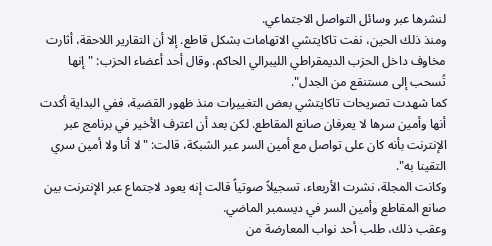لنشرها عبر وسائل التواصل الاجتماعي.
ومنذ ذلك الحين، نفت تاكايتشي الاتهامات بشكل قاطع. إلا أن التقارير اللاحقة، أثارت مخاوف داخل الحزب الديمقراطي الليبرالي الحاكم. وقال أحد أعضاء الحزب: "إنها تُسحب إلى مستنقع من الجدل".
كما شهدت تصريحات تاكايتشي بعض التغييرات منذ ظهور القضية، ففي البداية أكدت أنها وأمين سرها لا يعرفان صانع المقاطع. لكن بعد أن اعترف الأخير في برنامج عبر الإنترنت بأنه كان على تواصل مع أمين السر عبر الشبكة، قالت: "لا أنا ولا أمين سري التقينا به".
وكانت المجلة، نشرت الأربعاء، تسجيلاً صوتياً قالت إنه يعود لاجتماع عبر الإنترنت بين صانع المقاطع وأمين السر في ديسمبر الماضي.
وعقب ذلك، طلب أحد نواب المعارضة من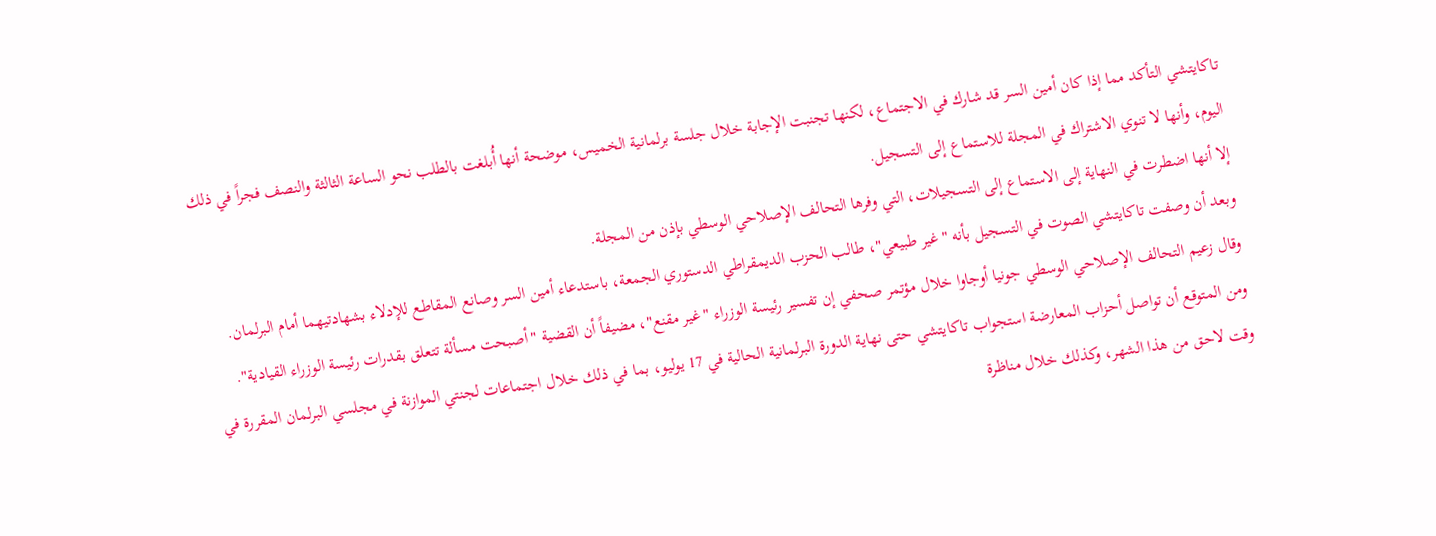تاكايتشي التأكد مما إذا كان أمين السر قد شارك في الاجتماع، لكنها تجنبت الإجابة خلال جلسة برلمانية الخميس، موضحة أنها أُبلغت بالطلب نحو الساعة الثالثة والنصف فجراً في ذلك اليوم، وأنها لا تنوي الاشتراك في المجلة للاستماع إلى التسجيل.
إلا أنها اضطرت في النهاية إلى الاستماع إلى التسجيلات، التي وفرها التحالف الإصلاحي الوسطي بإذن من المجلة.
وبعد أن وصفت تاكايتشي الصوت في التسجيل بأنه "غير طبيعي"، طالب الحزب الديمقراطي الدستوري الجمعة، باستدعاء أمين السر وصانع المقاطع للإدلاء بشهادتيهما أمام البرلمان.
وقال زعيم التحالف الإصلاحي الوسطي جونيا أوجاوا خلال مؤتمر صحفي إن تفسير رئيسة الوزراء "غير مقنع"، مضيفاً أن القضية "أصبحت مسألة تتعلق بقدرات رئيسة الوزراء القيادية".
ومن المتوقع أن تواصل أحزاب المعارضة استجواب تاكايتشي حتى نهاية الدورة البرلمانية الحالية في 17 يوليو، بما في ذلك خلال اجتماعات لجنتي الموازنة في مجلسي البرلمان المقررة في وقت لاحق من هذا الشهر، وكذلك خلال مناظرة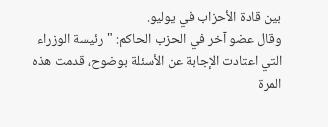بين قادة الأحزاب في يوليو.
وقال عضو آخر في الحزب الحاكم: "رئيسة الوزراء التي اعتادت الإجابة عن الأسئلة بوضوح، قدمت هذه المرة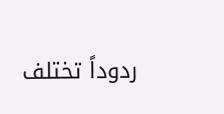ردوداً تختلف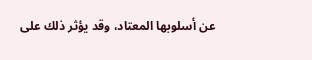عن أسلوبها المعتاد، وقد يؤثر ذلك على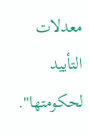معدلات التأييد لحكومتها".